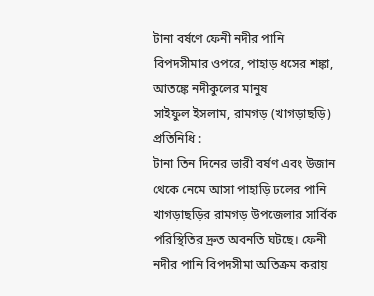টানা বর্ষণে ফেনী নদীর পানি বিপদসীমার ওপরে, পাহাড় ধসের শঙ্কা, আতঙ্কে নদীকুলের মানুষ
সাইফুল ইসলাম, রামগড় (খাগড়াছড়ি) প্রতিনিধি :
টানা তিন দিনের ভারী বর্ষণ এবং উজান থেকে নেমে আসা পাহাড়ি ঢলের পানি খাগড়াছড়ির রামগড় উপজেলার সার্বিক পরিস্থিতির দ্রুত অবনতি ঘটছে। ফেনী নদীর পানি বিপদসীমা অতিক্রম করায়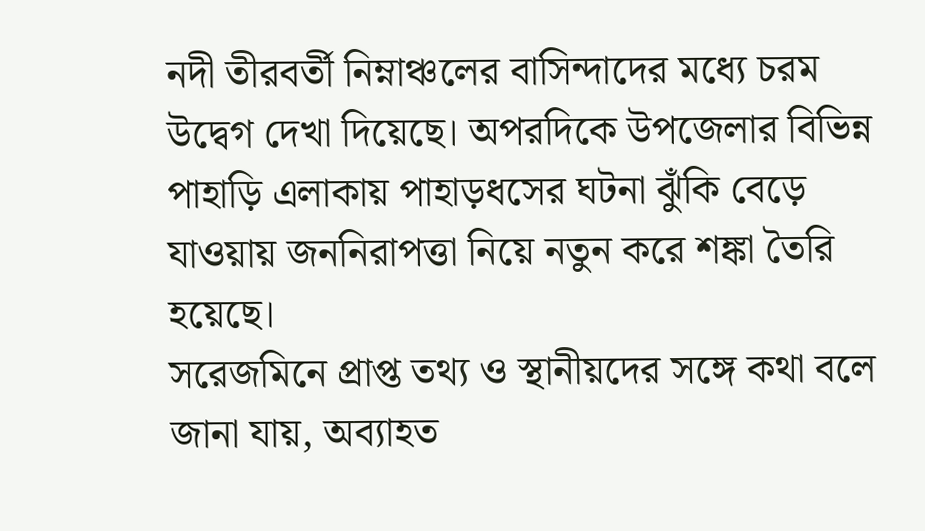নদী তীরবর্তী নিম্নাঞ্চলের বাসিন্দাদের মধ্যে চরম উদ্বেগ দেখা দিয়েছে। অপরদিকে উপজেলার বিভিন্ন পাহাড়ি এলাকায় পাহাড়ধসের ঘটনা ঝুঁকি বেড়ে যাওয়ায় জননিরাপত্তা নিয়ে নতুন করে শঙ্কা তৈরি হয়েছে।
সরেজমিনে প্রাপ্ত তথ্য ও স্থানীয়দের সঙ্গে কথা বলে জানা যায়, অব্যাহত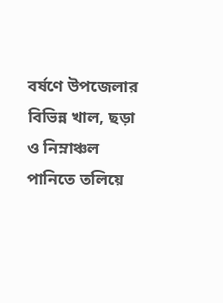বর্ষণে উপজেলার বিভিন্ন খাল, ছড়া ও নিম্নাঞ্চল পানিতে তলিয়ে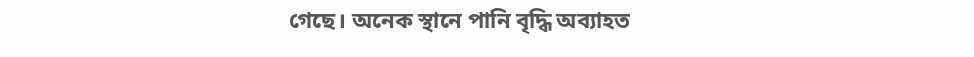গেছে। অনেক স্থানে পানি বৃদ্ধি অব্যাহত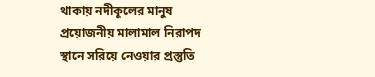থাকায় নদীকূলের মানুষ প্রয়োজনীয় মালামাল নিরাপদ স্থানে সরিয়ে নেওয়ার প্রস্তুতি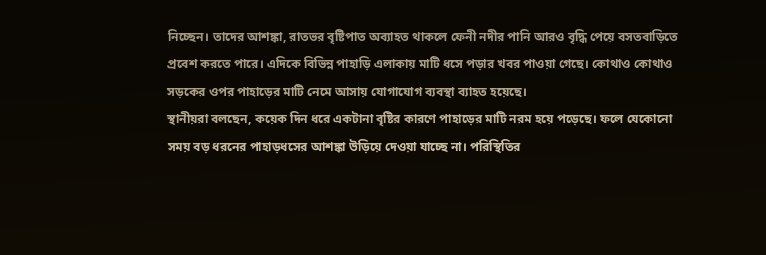নিচ্ছেন। তাদের আশঙ্কা, রাতভর বৃষ্টিপাত অব্যাহত থাকলে ফেনী নদীর পানি আরও বৃদ্ধি পেয়ে বসতবাড়িতে প্রবেশ করতে পারে। এদিকে বিভিন্ন পাহাড়ি এলাকায় মাটি ধসে পড়ার খবর পাওয়া গেছে। কোথাও কোথাও সড়কের ওপর পাহাড়ের মাটি নেমে আসায় যোগাযোগ ব্যবস্থা ব্যাহত হয়েছে।
স্থানীয়রা বলছেন, কয়েক দিন ধরে একটানা বৃষ্টির কারণে পাহাড়ের মাটি নরম হয়ে পড়েছে। ফলে যেকোনো সময় বড় ধরনের পাহাড়ধসের আশঙ্কা উড়িয়ে দেওয়া যাচ্ছে না। পরিস্থিতির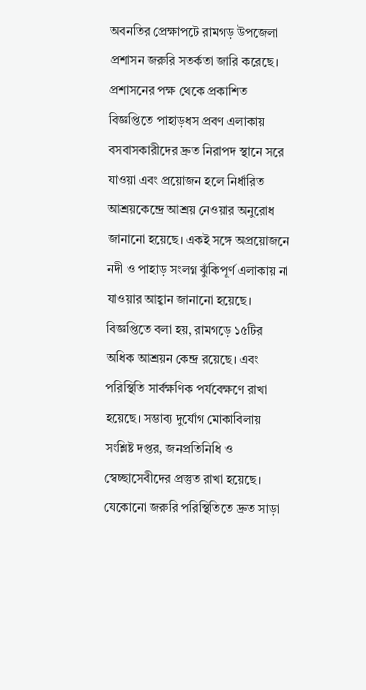অবনতির প্রেক্ষাপটে রামগড় উপজেলা প্রশাসন জরুরি সতর্কতা জারি করেছে। প্রশাসনের পক্ষ থেকে প্রকাশিত বিজ্ঞপ্তিতে পাহাড়ধস প্রবণ এলাকায় বসবাসকারীদের দ্রুত নিরাপদ স্থানে সরে যাওয়া এবং প্রয়োজন হলে নির্ধারিত আশ্রয়কেন্দ্রে আশ্রয় নেওয়ার অনুরোধ জানানো হয়েছে। একই সঙ্গে অপ্রয়োজনে নদী ও পাহাড় সংলগ্ন ঝুঁকিপূর্ণ এলাকায় না যাওয়ার আহ্বান জানানো হয়েছে।
বিজ্ঞপ্তিতে বলা হয়, রামগড়ে ১৫টির অধিক আশ্রয়ন কেন্দ্র রয়েছে। এবং পরিস্থিতি সার্বক্ষণিক পর্যবেক্ষণে রাখা হয়েছে। সম্ভাব্য দুর্যোগ মোকাবিলায় সংশ্লিষ্ট দপ্তর, জনপ্রতিনিধি ও স্বেচ্ছাসেবীদের প্রস্তুত রাখা হয়েছে। যেকোনো জরুরি পরিস্থিতিতে দ্রুত সাড়া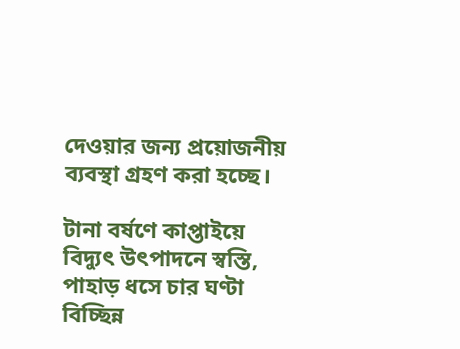দেওয়ার জন্য প্রয়োজনীয় ব্যবস্থা গ্রহণ করা হচ্ছে।

টানা বর্ষণে কাপ্তাইয়ে বিদ্যুৎ উৎপাদনে স্বস্তি, পাহাড় ধসে চার ঘণ্টা বিচ্ছিন্ন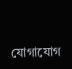যোগাযোগ